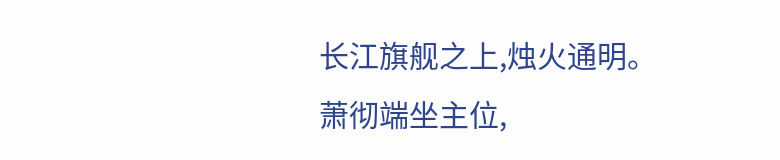长江旗舰之上,烛火通明。
萧彻端坐主位,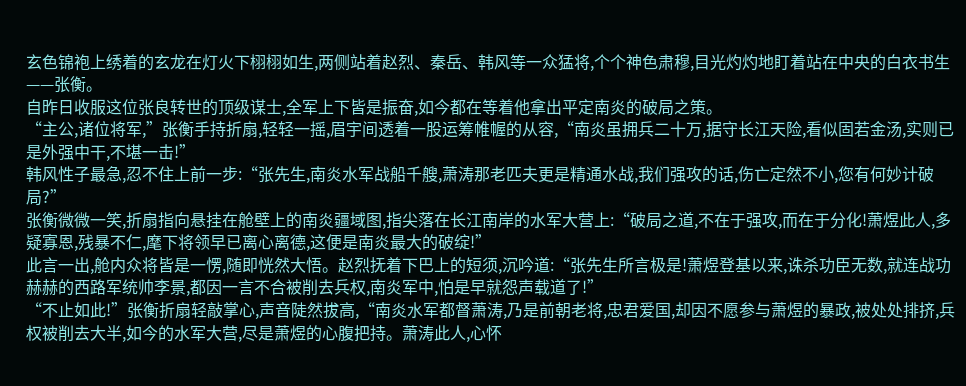玄色锦袍上绣着的玄龙在灯火下栩栩如生,两侧站着赵烈、秦岳、韩风等一众猛将,个个神色肃穆,目光灼灼地盯着站在中央的白衣书生——张衡。
自昨日收服这位张良转世的顶级谋士,全军上下皆是振奋,如今都在等着他拿出平定南炎的破局之策。
“主公,诸位将军,”张衡手持折扇,轻轻一摇,眉宇间透着一股运筹帷幄的从容,“南炎虽拥兵二十万,据守长江天险,看似固若金汤,实则已是外强中干,不堪一击!”
韩风性子最急,忍不住上前一步:“张先生,南炎水军战船千艘,萧涛那老匹夫更是精通水战,我们强攻的话,伤亡定然不小,您有何妙计破局?”
张衡微微一笑,折扇指向悬挂在舱壁上的南炎疆域图,指尖落在长江南岸的水军大营上:“破局之道,不在于强攻,而在于分化!萧煜此人,多疑寡恩,残暴不仁,麾下将领早已离心离德,这便是南炎最大的破绽!”
此言一出,舱内众将皆是一愣,随即恍然大悟。赵烈抚着下巴上的短须,沉吟道:“张先生所言极是!萧煜登基以来,诛杀功臣无数,就连战功赫赫的西路军统帅李景,都因一言不合被削去兵权,南炎军中,怕是早就怨声载道了!”
“不止如此!”张衡折扇轻敲掌心,声音陡然拔高,“南炎水军都督萧涛,乃是前朝老将,忠君爱国,却因不愿参与萧煜的暴政,被处处排挤,兵权被削去大半,如今的水军大营,尽是萧煜的心腹把持。萧涛此人,心怀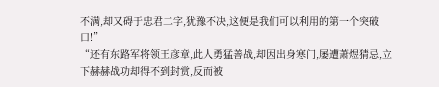不满,却又碍于忠君二字,犹豫不决,这便是我们可以利用的第一个突破口!”
“还有东路军将领王彦章,此人勇猛善战,却因出身寒门,屡遭萧煜猜忌,立下赫赫战功却得不到封赏,反而被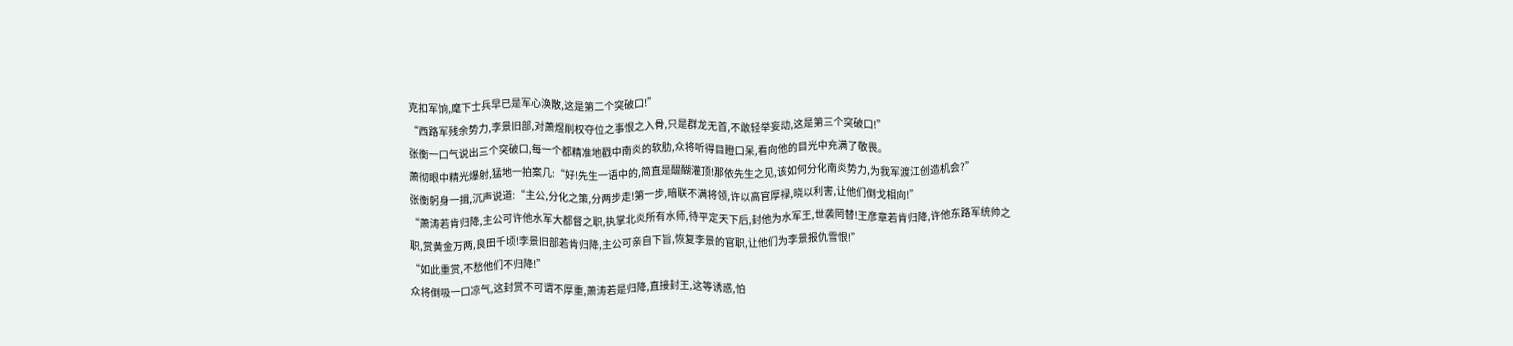克扣军饷,麾下士兵早已是军心涣散,这是第二个突破口!”
“西路军残余势力,李景旧部,对萧煜削权夺位之事恨之入骨,只是群龙无首,不敢轻举妄动,这是第三个突破口!”
张衡一口气说出三个突破口,每一个都精准地戳中南炎的软肋,众将听得目瞪口呆,看向他的目光中充满了敬畏。
萧彻眼中精光爆射,猛地一拍案几:“好!先生一语中的,简直是醍醐灌顶!那依先生之见,该如何分化南炎势力,为我军渡江创造机会?”
张衡躬身一揖,沉声说道:“主公,分化之策,分两步走!第一步,暗联不满将领,许以高官厚禄,晓以利害,让他们倒戈相向!”
“萧涛若肯归降,主公可许他水军大都督之职,执掌北炎所有水师,待平定天下后,封他为水军王,世袭罔替!王彦章若肯归降,许他东路军统帅之职,赏黄金万两,良田千顷!李景旧部若肯归降,主公可亲自下旨,恢复李景的官职,让他们为李景报仇雪恨!”
“如此重赏,不愁他们不归降!”
众将倒吸一口凉气,这封赏不可谓不厚重,萧涛若是归降,直接封王,这等诱惑,怕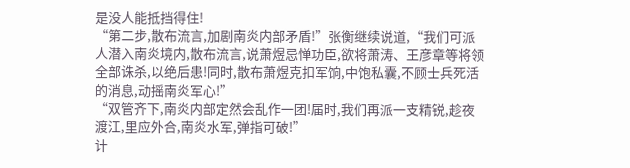是没人能抵挡得住!
“第二步,散布流言,加剧南炎内部矛盾!”张衡继续说道,“我们可派人潜入南炎境内,散布流言,说萧煜忌惮功臣,欲将萧涛、王彦章等将领全部诛杀,以绝后患!同时,散布萧煜克扣军饷,中饱私囊,不顾士兵死活的消息,动摇南炎军心!”
“双管齐下,南炎内部定然会乱作一团!届时,我们再派一支精锐,趁夜渡江,里应外合,南炎水军,弹指可破!”
计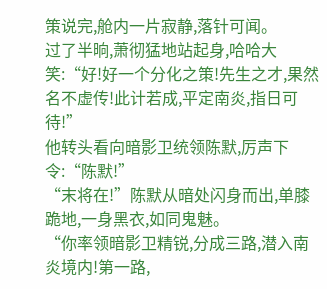策说完,舱内一片寂静,落针可闻。
过了半晌,萧彻猛地站起身,哈哈大笑:“好!好一个分化之策!先生之才,果然名不虚传!此计若成,平定南炎,指日可待!”
他转头看向暗影卫统领陈默,厉声下令:“陈默!”
“末将在!”陈默从暗处闪身而出,单膝跪地,一身黑衣,如同鬼魅。
“你率领暗影卫精锐,分成三路,潜入南炎境内!第一路,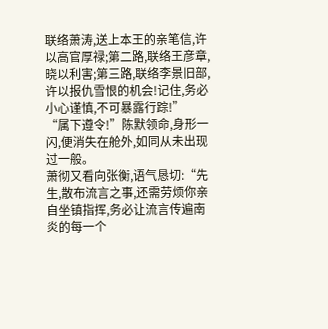联络萧涛,送上本王的亲笔信,许以高官厚禄;第二路,联络王彦章,晓以利害;第三路,联络李景旧部,许以报仇雪恨的机会!记住,务必小心谨慎,不可暴露行踪!”
“属下遵令!”陈默领命,身形一闪,便消失在舱外,如同从未出现过一般。
萧彻又看向张衡,语气恳切:“先生,散布流言之事,还需劳烦你亲自坐镇指挥,务必让流言传遍南炎的每一个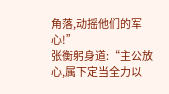角落,动摇他们的军心!”
张衡躬身道:“主公放心,属下定当全力以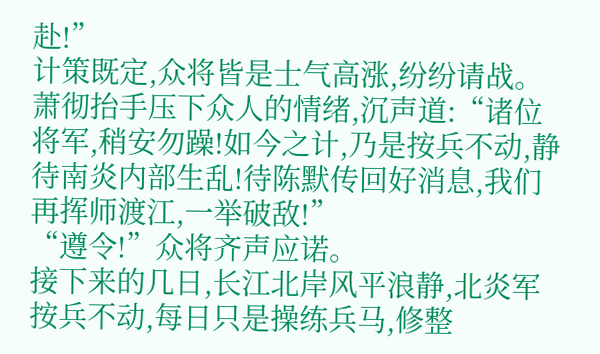赴!”
计策既定,众将皆是士气高涨,纷纷请战。萧彻抬手压下众人的情绪,沉声道:“诸位将军,稍安勿躁!如今之计,乃是按兵不动,静待南炎内部生乱!待陈默传回好消息,我们再挥师渡江,一举破敌!”
“遵令!”众将齐声应诺。
接下来的几日,长江北岸风平浪静,北炎军按兵不动,每日只是操练兵马,修整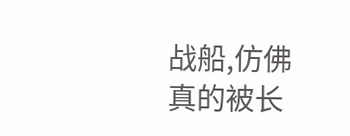战船,仿佛真的被长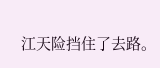江天险挡住了去路。